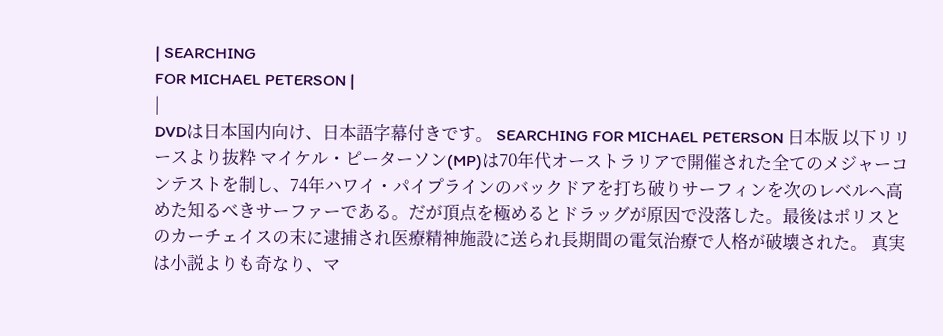| SEARCHING
FOR MICHAEL PETERSON |
|
DVDは日本国内向け、日本語字幕付きです。 SEARCHING FOR MICHAEL PETERSON 日本版 以下リリースより抜粋 マイケル・ピーターソン(MP)は70年代オーストラリアで開催された全てのメジャーコンテストを制し、74年ハワイ・パイプラインのバックドアを打ち破りサーフィンを次のレベルへ高めた知るべきサーファーである。だが頂点を極めるとドラッグが原因で没落した。最後はポリスとのカーチェイスの末に逮捕され医療精神施設に送られ長期間の電気治療で人格が破壊された。 真実は小説よりも奇なり、マ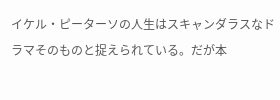イケル・ピーターソの人生はスキャンダラスなドラマそのものと捉えられている。だが本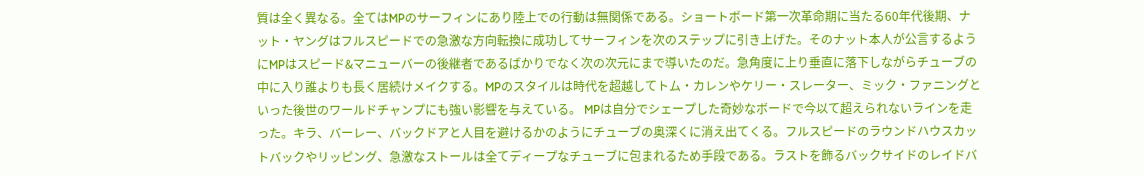質は全く異なる。全てはMPのサーフィンにあり陸上での行動は無関係である。ショートボード第一次革命期に当たる60年代後期、ナット・ヤングはフルスピードでの急激な方向転換に成功してサーフィンを次のステップに引き上げた。そのナット本人が公言するようにMPはスピード&マニューバーの後継者であるばかりでなく次の次元にまで導いたのだ。急角度に上り垂直に落下しながらチューブの中に入り誰よりも長く居続けメイクする。MPのスタイルは時代を超越してトム・カレンやケリー・スレーター、ミック・ファニングといった後世のワールドチャンプにも強い影響を与えている。 MPは自分でシェープした奇妙なボードで今以て超えられないラインを走った。キラ、バーレー、バックドアと人目を避けるかのようにチューブの奥深くに消え出てくる。フルスピードのラウンドハウスカットバックやリッピング、急激なストールは全てディープなチューブに包まれるため手段である。ラストを飾るバックサイドのレイドバ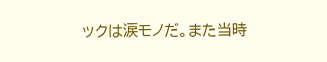ックは涙モノだ。また当時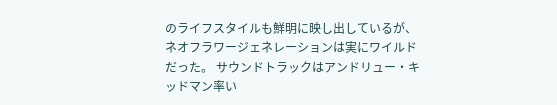のライフスタイルも鮮明に映し出しているが、ネオフラワージェネレーションは実にワイルドだった。 サウンドトラックはアンドリュー・キッドマン率い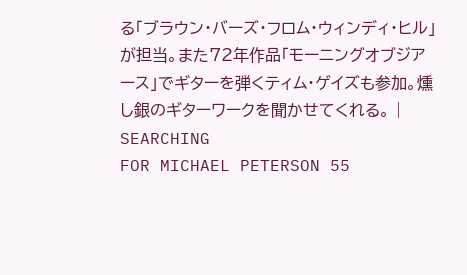る「ブラウン・バーズ・フロム・ウィンディ・ヒル」が担当。また72年作品「モーニングオブジアース」でギターを弾くティム・ゲイズも参加。燻し銀のギターワークを聞かせてくれる。 |
SEARCHING
FOR MICHAEL PETERSON 55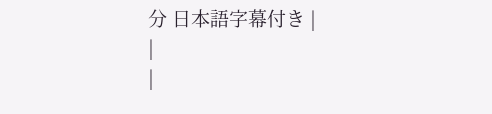分 日本語字幕付き |
|
|